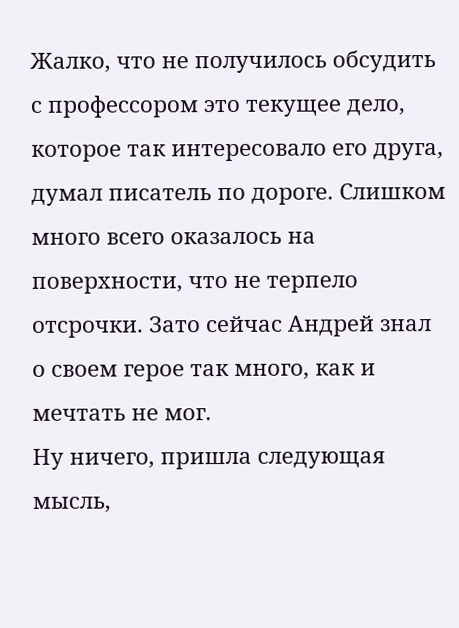Жалко, что не получилось обсудить с профессором это текущее дело, которое так интересовало его друга, думал писатель по дороге. Слишком много всего оказалось на поверхности, что не терпело отсрочки. Зато сейчас Андрей знал о своем герое так много, как и мечтать не мог.
Ну ничего, пришла следующая мысль,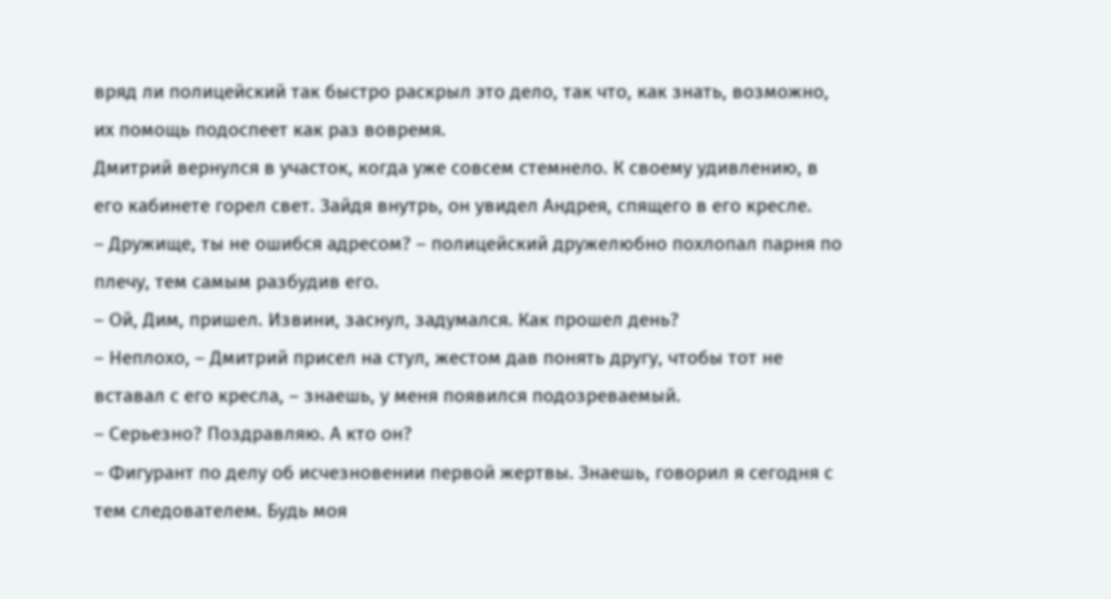вряд ли полицейский так быстро раскрыл это дело, так что, как знать, возможно, их помощь подоспеет как раз вовремя.
Дмитрий вернулся в участок, когда уже совсем стемнело. К своему удивлению, в его кабинете горел свет. Зайдя внутрь, он увидел Андрея, спящего в его кресле.
– Дружище, ты не ошибся адресом? – полицейский дружелюбно похлопал парня по плечу, тем самым разбудив его.
– Ой, Дим, пришел. Извини, заснул, задумался. Как прошел день?
– Неплохо, – Дмитрий присел на стул, жестом дав понять другу, чтобы тот не вставал с его кресла, – знаешь, у меня появился подозреваемый.
– Серьезно? Поздравляю. А кто он?
– Фигурант по делу об исчезновении первой жертвы. Знаешь, говорил я сегодня с тем следователем. Будь моя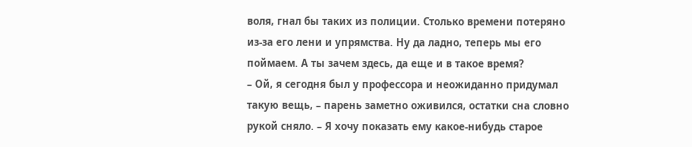воля, гнал бы таких из полиции. Столько времени потеряно из-за его лени и упрямства. Ну да ладно, теперь мы его поймаем. А ты зачем здесь, да еще и в такое время?
– Ой, я сегодня был у профессора и неожиданно придумал такую вещь, – парень заметно оживился, остатки сна словно рукой сняло. – Я хочу показать ему какое-нибудь старое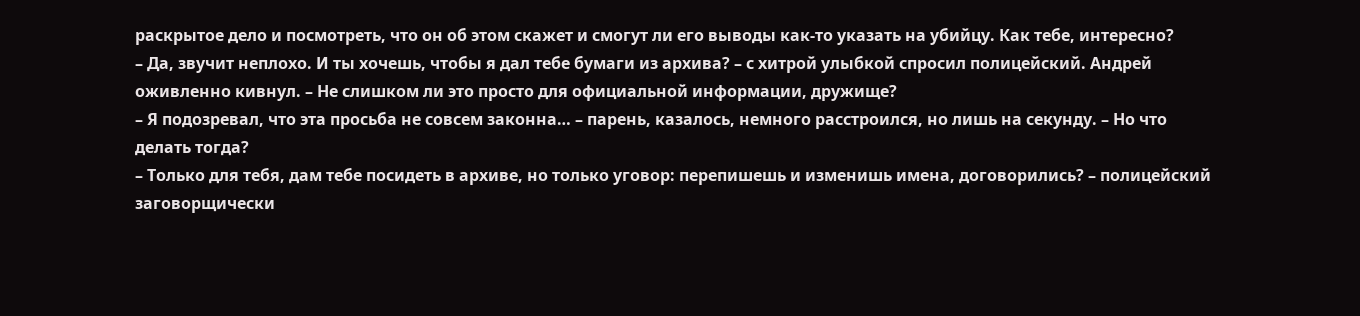раскрытое дело и посмотреть, что он об этом скажет и смогут ли его выводы как-то указать на убийцу. Как тебе, интересно?
– Да, звучит неплохо. И ты хочешь, чтобы я дал тебе бумаги из архива? – с хитрой улыбкой спросил полицейский. Андрей оживленно кивнул. – Не слишком ли это просто для официальной информации, дружище?
– Я подозревал, что эта просьба не совсем законна… – парень, казалось, немного расстроился, но лишь на секунду. – Но что делать тогда?
– Только для тебя, дам тебе посидеть в архиве, но только уговор: перепишешь и изменишь имена, договорились? – полицейский заговорщически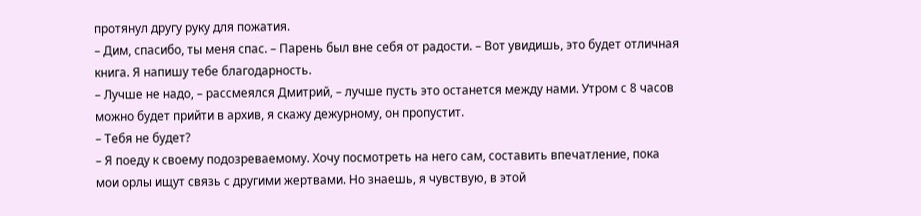протянул другу руку для пожатия.
– Дим, спасибо, ты меня спас. – Парень был вне себя от радости. – Вот увидишь, это будет отличная книга. Я напишу тебе благодарность.
– Лучше не надо, – рассмеялся Дмитрий, – лучше пусть это останется между нами. Утром с 8 часов можно будет прийти в архив, я скажу дежурному, он пропустит.
– Тебя не будет?
– Я поеду к своему подозреваемому. Хочу посмотреть на него сам, составить впечатление, пока мои орлы ищут связь с другими жертвами. Но знаешь, я чувствую, в этой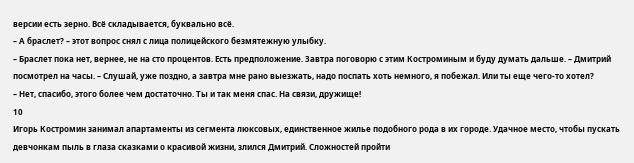версии есть зерно. Всё складывается, буквально всё.
– А браслет? – этот вопрос снял с лица полицейского безмятежную улыбку.
– Браслет пока нет, вернее, не на сто процентов. Есть предположение. Завтра поговорю с этим Костроминым и буду думать дальше. – Дмитрий посмотрел на часы. – Слушай, уже поздно, а завтра мне рано выезжать, надо поспать хоть немного, я побежал. Или ты еще чего-то хотел?
– Нет, спасибо, этого более чем достаточно. Ты и так меня спас. На связи, дружище!
10
Игорь Костромин занимал апартаменты из сегмента люксовых, единственное жилье подобного рода в их городе. Удачное место, чтобы пускать девчонкам пыль в глаза сказками о красивой жизни, злился Дмитрий. Сложностей пройти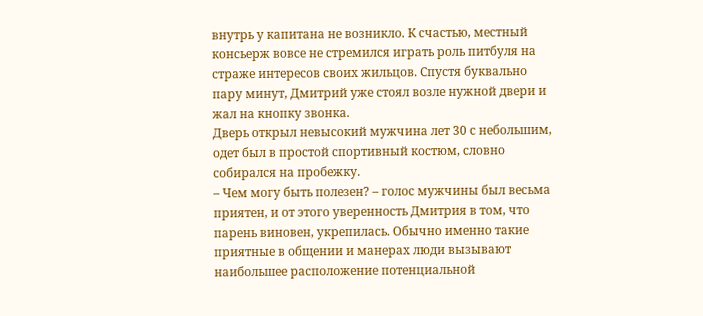внутрь у капитана не возникло. К счастью, местный консьерж вовсе не стремился играть роль питбуля на страже интересов своих жильцов. Спустя буквально пару минут, Дмитрий уже стоял возле нужной двери и жал на кнопку звонка.
Дверь открыл невысокий мужчина лет 30 с небольшим, одет был в простой спортивный костюм, словно собирался на пробежку.
– Чем могу быть полезен? – голос мужчины был весьма приятен, и от этого уверенность Дмитрия в том, что парень виновен, укрепилась. Обычно именно такие приятные в общении и манерах люди вызывают наибольшее расположение потенциальной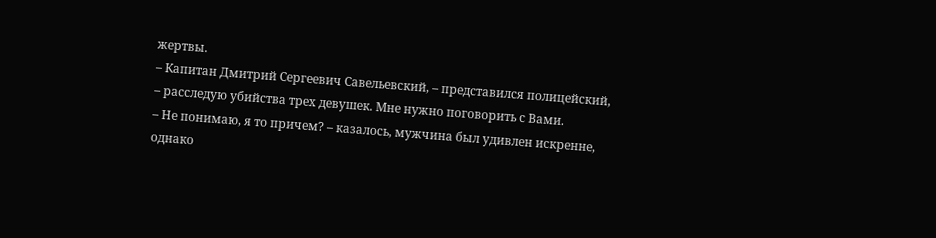жертвы.
– Капитан Дмитрий Сергеевич Савельевский, – представился полицейский, – расследую убийства трех девушек. Мне нужно поговорить с Вами.
– Не понимаю, я то причем? – казалось, мужчина был удивлен искренне, однако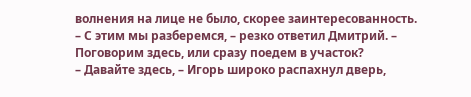волнения на лице не было, скорее заинтересованность.
– С этим мы разберемся, – резко ответил Дмитрий. – Поговорим здесь, или сразу поедем в участок?
– Давайте здесь, – Игорь широко распахнул дверь,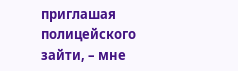приглашая полицейского зайти, – мне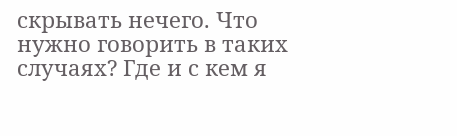скрывать нечего. Что нужно говорить в таких случаях? Где и с кем я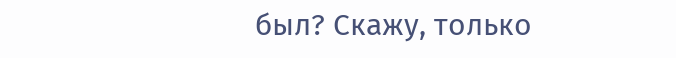был? Скажу, только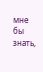мне бы знать,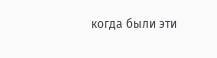когда были эти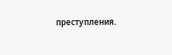преступления.